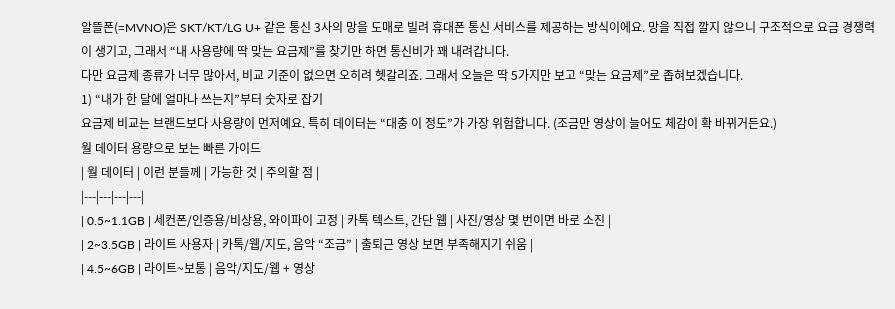알뜰폰(=MVNO)은 SKT/KT/LG U+ 같은 통신 3사의 망을 도매로 빌려 휴대폰 통신 서비스를 제공하는 방식이에요. 망을 직접 깔지 않으니 구조적으로 요금 경쟁력이 생기고, 그래서 “내 사용량에 딱 맞는 요금제”를 찾기만 하면 통신비가 꽤 내려갑니다.
다만 요금제 종류가 너무 많아서, 비교 기준이 없으면 오히려 헷갈리죠. 그래서 오늘은 딱 5가지만 보고 “맞는 요금제”로 좁혀보겠습니다.
1) “내가 한 달에 얼마나 쓰는지”부터 숫자로 잡기
요금제 비교는 브랜드보다 사용량이 먼저예요. 특히 데이터는 “대충 이 정도”가 가장 위험합니다. (조금만 영상이 늘어도 체감이 확 바뀌거든요.)
월 데이터 용량으로 보는 빠른 가이드
| 월 데이터 | 이런 분들께 | 가능한 것 | 주의할 점 |
|---|---|---|---|
| 0.5~1.1GB | 세컨폰/인증용/비상용, 와이파이 고정 | 카톡 텍스트, 간단 웹 | 사진/영상 몇 번이면 바로 소진 |
| 2~3.5GB | 라이트 사용자 | 카톡/웹/지도, 음악 “조금” | 출퇴근 영상 보면 부족해지기 쉬움 |
| 4.5~6GB | 라이트~보통 | 음악/지도/웹 + 영상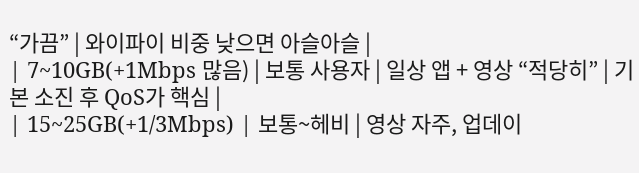“가끔” | 와이파이 비중 낮으면 아슬아슬 |
| 7~10GB(+1Mbps 많음) | 보통 사용자 | 일상 앱 + 영상 “적당히” | 기본 소진 후 QoS가 핵심 |
| 15~25GB(+1/3Mbps) | 보통~헤비 | 영상 자주, 업데이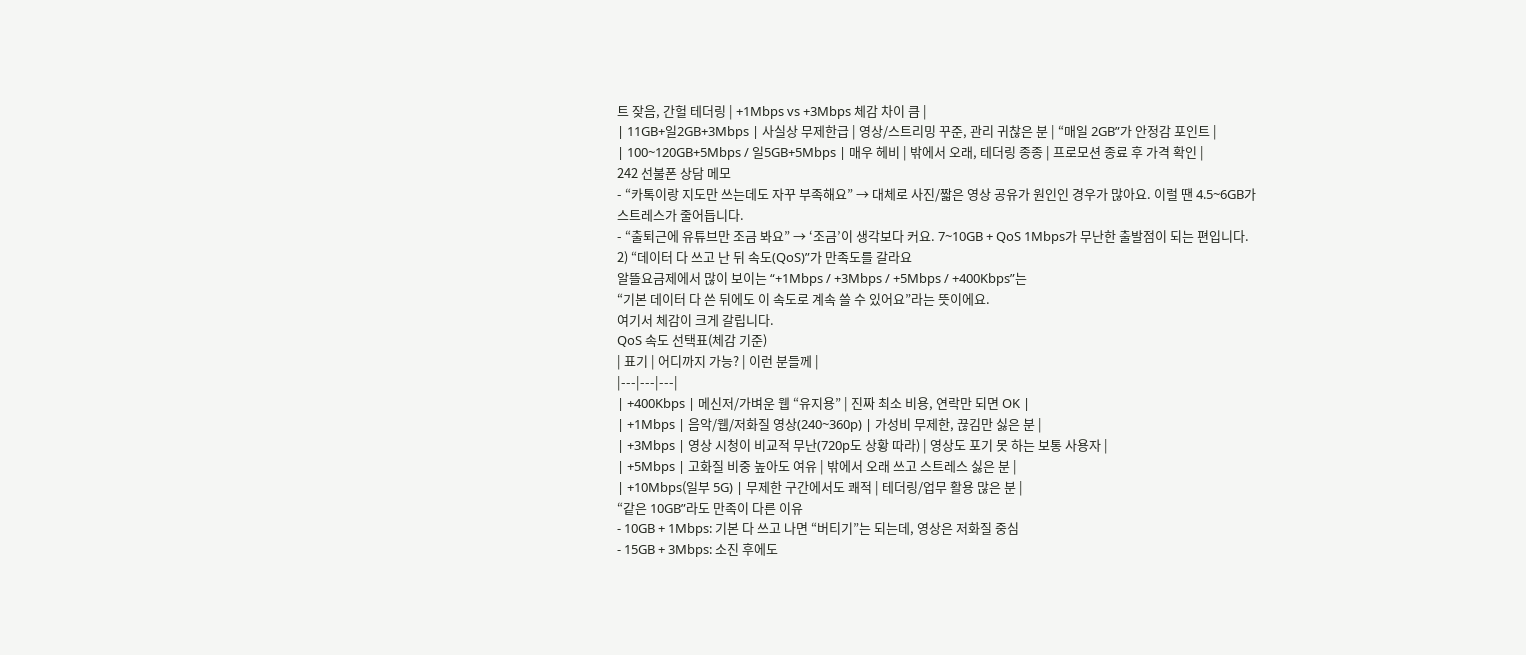트 잦음, 간헐 테더링 | +1Mbps vs +3Mbps 체감 차이 큼 |
| 11GB+일2GB+3Mbps | 사실상 무제한급 | 영상/스트리밍 꾸준, 관리 귀찮은 분 | “매일 2GB”가 안정감 포인트 |
| 100~120GB+5Mbps / 일5GB+5Mbps | 매우 헤비 | 밖에서 오래, 테더링 종종 | 프로모션 종료 후 가격 확인 |
242 선불폰 상담 메모
- “카톡이랑 지도만 쓰는데도 자꾸 부족해요” → 대체로 사진/짧은 영상 공유가 원인인 경우가 많아요. 이럴 땐 4.5~6GB가 스트레스가 줄어듭니다.
- “출퇴근에 유튜브만 조금 봐요” → ‘조금’이 생각보다 커요. 7~10GB + QoS 1Mbps가 무난한 출발점이 되는 편입니다.
2) “데이터 다 쓰고 난 뒤 속도(QoS)”가 만족도를 갈라요
알뜰요금제에서 많이 보이는 “+1Mbps / +3Mbps / +5Mbps / +400Kbps”는
“기본 데이터 다 쓴 뒤에도 이 속도로 계속 쓸 수 있어요”라는 뜻이에요.
여기서 체감이 크게 갈립니다.
QoS 속도 선택표(체감 기준)
| 표기 | 어디까지 가능? | 이런 분들께 |
|---|---|---|
| +400Kbps | 메신저/가벼운 웹 “유지용” | 진짜 최소 비용, 연락만 되면 OK |
| +1Mbps | 음악/웹/저화질 영상(240~360p) | 가성비 무제한, 끊김만 싫은 분 |
| +3Mbps | 영상 시청이 비교적 무난(720p도 상황 따라) | 영상도 포기 못 하는 보통 사용자 |
| +5Mbps | 고화질 비중 높아도 여유 | 밖에서 오래 쓰고 스트레스 싫은 분 |
| +10Mbps(일부 5G) | 무제한 구간에서도 쾌적 | 테더링/업무 활용 많은 분 |
“같은 10GB”라도 만족이 다른 이유
- 10GB + 1Mbps: 기본 다 쓰고 나면 “버티기”는 되는데, 영상은 저화질 중심
- 15GB + 3Mbps: 소진 후에도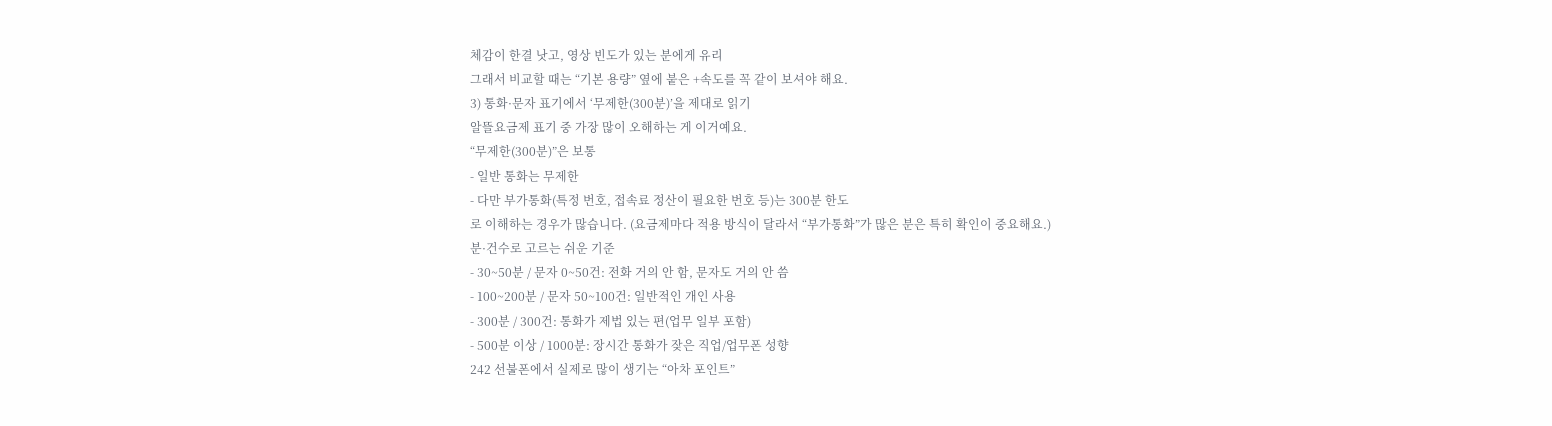체감이 한결 낫고, 영상 빈도가 있는 분에게 유리
그래서 비교할 때는 “기본 용량” 옆에 붙은 +속도를 꼭 같이 보셔야 해요.
3) 통화·문자 표기에서 ‘무제한(300분)’을 제대로 읽기
알뜰요금제 표기 중 가장 많이 오해하는 게 이거예요.
“무제한(300분)”은 보통
- 일반 통화는 무제한
- 다만 부가통화(특정 번호, 접속료 정산이 필요한 번호 등)는 300분 한도
로 이해하는 경우가 많습니다. (요금제마다 적용 방식이 달라서 “부가통화”가 많은 분은 특히 확인이 중요해요.)
분·건수로 고르는 쉬운 기준
- 30~50분 / 문자 0~50건: 전화 거의 안 함, 문자도 거의 안 씀
- 100~200분 / 문자 50~100건: 일반적인 개인 사용
- 300분 / 300건: 통화가 제법 있는 편(업무 일부 포함)
- 500분 이상 / 1000분: 장시간 통화가 잦은 직업/업무폰 성향
242 선불폰에서 실제로 많이 생기는 “아차 포인트”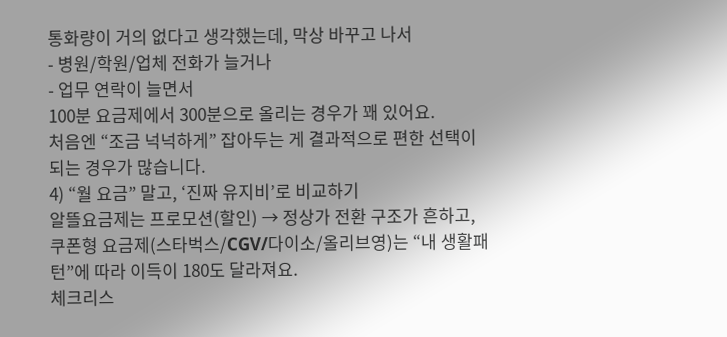통화량이 거의 없다고 생각했는데, 막상 바꾸고 나서
- 병원/학원/업체 전화가 늘거나
- 업무 연락이 늘면서
100분 요금제에서 300분으로 올리는 경우가 꽤 있어요.
처음엔 “조금 넉넉하게” 잡아두는 게 결과적으로 편한 선택이 되는 경우가 많습니다.
4) “월 요금” 말고, ‘진짜 유지비’로 비교하기
알뜰요금제는 프로모션(할인) → 정상가 전환 구조가 흔하고,
쿠폰형 요금제(스타벅스/CGV/다이소/올리브영)는 “내 생활패턴”에 따라 이득이 180도 달라져요.
체크리스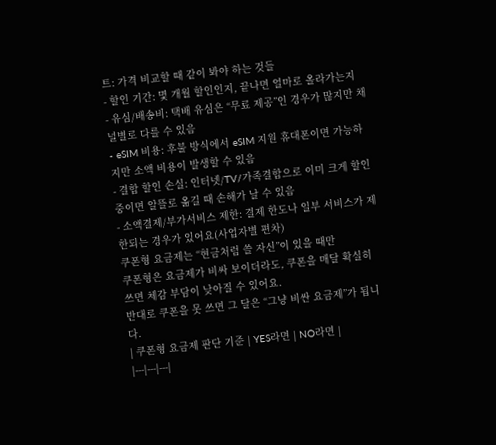트: 가격 비교할 때 같이 봐야 하는 것들
- 할인 기간: 몇 개월 할인인지, 끝나면 얼마로 올라가는지
- 유심/배송비: 택배 유심은 “무료 제공”인 경우가 많지만 채널별로 다를 수 있음
- eSIM 비용: 후불 방식에서 eSIM 지원 휴대폰이면 가능하지만 소액 비용이 발생할 수 있음
- 결합 할인 손실: 인터넷/TV/가족결합으로 이미 크게 할인 중이면 알뜰로 옮길 때 손해가 날 수 있음
- 소액결제/부가서비스 제한: 결제 한도나 일부 서비스가 제한되는 경우가 있어요(사업자별 편차)
쿠폰형 요금제는 “현금처럼 쓸 자신”이 있을 때만
쿠폰형은 요금제가 비싸 보이더라도, 쿠폰을 매달 확실히 쓰면 체감 부담이 낮아질 수 있어요.
반대로 쿠폰을 못 쓰면 그 달은 “그냥 비싼 요금제”가 됩니다.
| 쿠폰형 요금제 판단 기준 | YES라면 | NO라면 |
|---|---|---|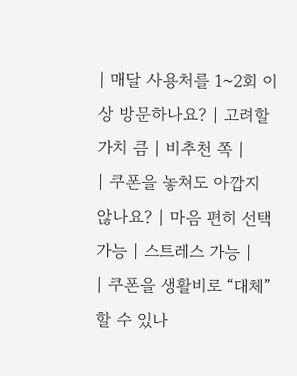| 매달 사용처를 1~2회 이상 방문하나요? | 고려할 가치 큼 | 비추천 쪽 |
| 쿠폰을 놓쳐도 아깝지 않나요? | 마음 편히 선택 가능 | 스트레스 가능 |
| 쿠폰을 생활비로 “대체”할 수 있나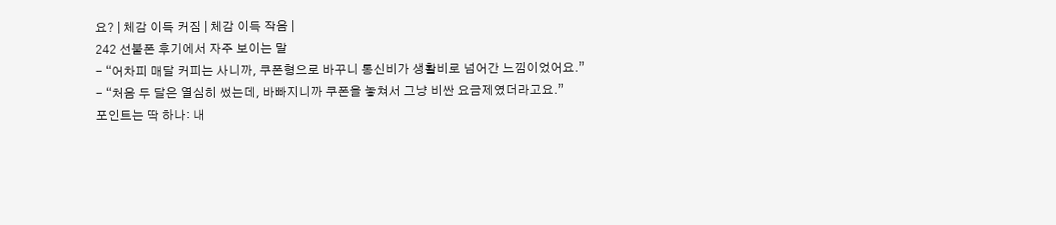요? | 체감 이득 커짐 | 체감 이득 작음 |
242 선불폰 후기에서 자주 보이는 말
- “어차피 매달 커피는 사니까, 쿠폰형으로 바꾸니 통신비가 생활비로 넘어간 느낌이었어요.”
- “처음 두 달은 열심히 썼는데, 바빠지니까 쿠폰을 놓쳐서 그냥 비싼 요금제였더라고요.”
포인트는 딱 하나: 내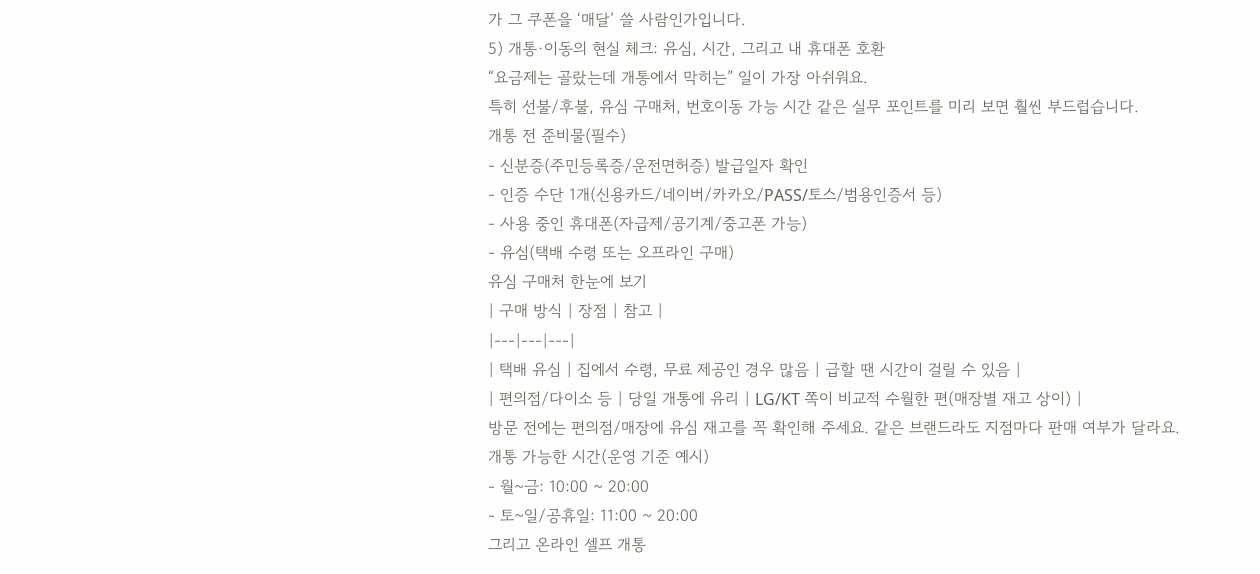가 그 쿠폰을 ‘매달’ 쓸 사람인가입니다.
5) 개통·이동의 현실 체크: 유심, 시간, 그리고 내 휴대폰 호환
“요금제는 골랐는데 개통에서 막히는” 일이 가장 아쉬워요.
특히 선불/후불, 유심 구매처, 번호이동 가능 시간 같은 실무 포인트를 미리 보면 훨씬 부드럽습니다.
개통 전 준비물(필수)
- 신분증(주민등록증/운전면허증) 발급일자 확인
- 인증 수단 1개(신용카드/네이버/카카오/PASS/토스/범용인증서 등)
- 사용 중인 휴대폰(자급제/공기계/중고폰 가능)
- 유심(택배 수령 또는 오프라인 구매)
유심 구매처 한눈에 보기
| 구매 방식 | 장점 | 참고 |
|---|---|---|
| 택배 유심 | 집에서 수령, 무료 제공인 경우 많음 | 급할 땐 시간이 걸릴 수 있음 |
| 편의점/다이소 등 | 당일 개통에 유리 | LG/KT 쪽이 비교적 수월한 편(매장별 재고 상이) |
방문 전에는 편의점/매장에 유심 재고를 꼭 확인해 주세요. 같은 브랜드라도 지점마다 판매 여부가 달라요.
개통 가능한 시간(운영 기준 예시)
- 월~금: 10:00 ~ 20:00
- 토~일/공휴일: 11:00 ~ 20:00
그리고 온라인 셀프 개통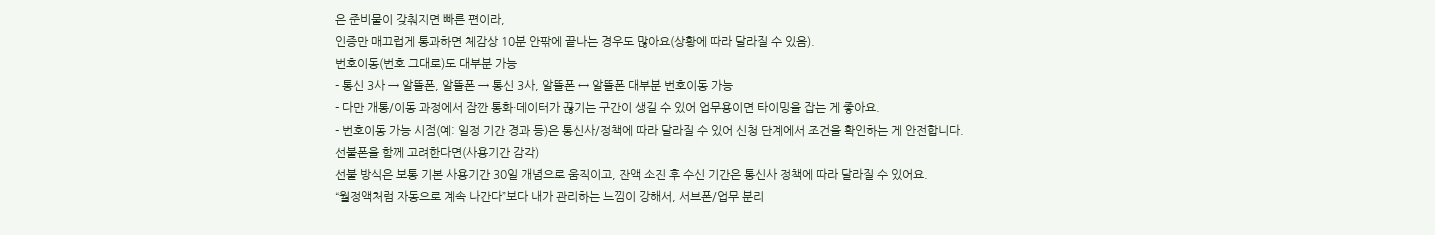은 준비물이 갖춰지면 빠른 편이라,
인증만 매끄럽게 통과하면 체감상 10분 안팎에 끝나는 경우도 많아요(상황에 따라 달라질 수 있음).
번호이동(번호 그대로)도 대부분 가능
- 통신 3사 → 알뜰폰, 알뜰폰 → 통신 3사, 알뜰폰 ↔ 알뜰폰 대부분 번호이동 가능
- 다만 개통/이동 과정에서 잠깐 통화·데이터가 끊기는 구간이 생길 수 있어 업무용이면 타이밍을 잡는 게 좋아요.
- 번호이동 가능 시점(예: 일정 기간 경과 등)은 통신사/정책에 따라 달라질 수 있어 신청 단계에서 조건을 확인하는 게 안전합니다.
선불폰을 함께 고려한다면(사용기간 감각)
선불 방식은 보통 기본 사용기간 30일 개념으로 움직이고, 잔액 소진 후 수신 기간은 통신사 정책에 따라 달라질 수 있어요.
“월정액처럼 자동으로 계속 나간다”보다 내가 관리하는 느낌이 강해서, 서브폰/업무 분리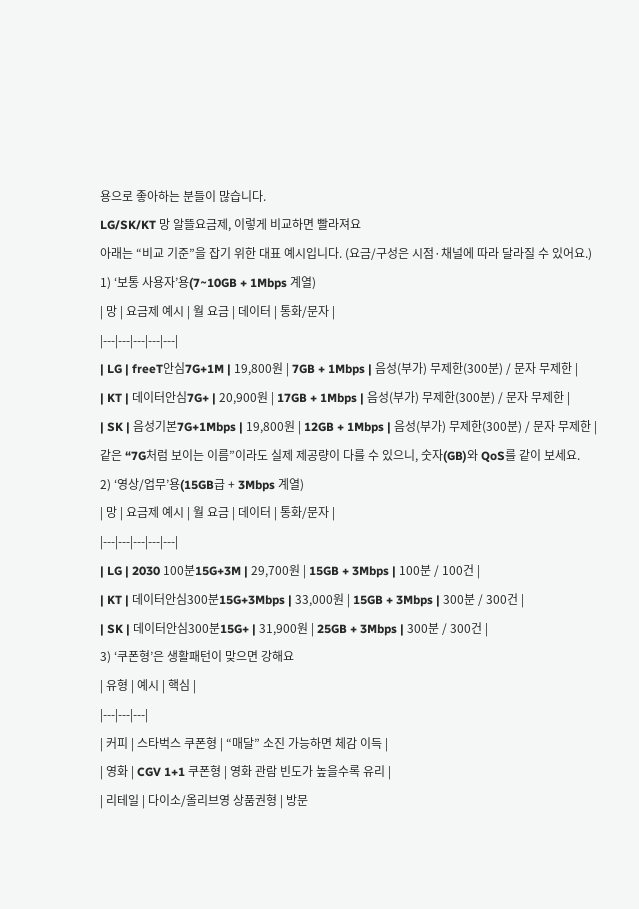용으로 좋아하는 분들이 많습니다.
LG/SK/KT 망 알뜰요금제, 이렇게 비교하면 빨라져요
아래는 “비교 기준”을 잡기 위한 대표 예시입니다. (요금/구성은 시점·채널에 따라 달라질 수 있어요.)
1) ‘보통 사용자’용(7~10GB + 1Mbps 계열)
| 망 | 요금제 예시 | 월 요금 | 데이터 | 통화/문자 |
|---|---|---|---|---|
| LG | freeT안심7G+1M | 19,800원 | 7GB + 1Mbps | 음성(부가) 무제한(300분) / 문자 무제한 |
| KT | 데이터안심7G+ | 20,900원 | 17GB + 1Mbps | 음성(부가) 무제한(300분) / 문자 무제한 |
| SK | 음성기본7G+1Mbps | 19,800원 | 12GB + 1Mbps | 음성(부가) 무제한(300분) / 문자 무제한 |
같은 “7G처럼 보이는 이름”이라도 실제 제공량이 다를 수 있으니, 숫자(GB)와 QoS를 같이 보세요.
2) ‘영상/업무’용(15GB급 + 3Mbps 계열)
| 망 | 요금제 예시 | 월 요금 | 데이터 | 통화/문자 |
|---|---|---|---|---|
| LG | 2030 100분15G+3M | 29,700원 | 15GB + 3Mbps | 100분 / 100건 |
| KT | 데이터안심300분15G+3Mbps | 33,000원 | 15GB + 3Mbps | 300분 / 300건 |
| SK | 데이터안심300분15G+ | 31,900원 | 25GB + 3Mbps | 300분 / 300건 |
3) ‘쿠폰형’은 생활패턴이 맞으면 강해요
| 유형 | 예시 | 핵심 |
|---|---|---|
| 커피 | 스타벅스 쿠폰형 | “매달” 소진 가능하면 체감 이득 |
| 영화 | CGV 1+1 쿠폰형 | 영화 관람 빈도가 높을수록 유리 |
| 리테일 | 다이소/올리브영 상품권형 | 방문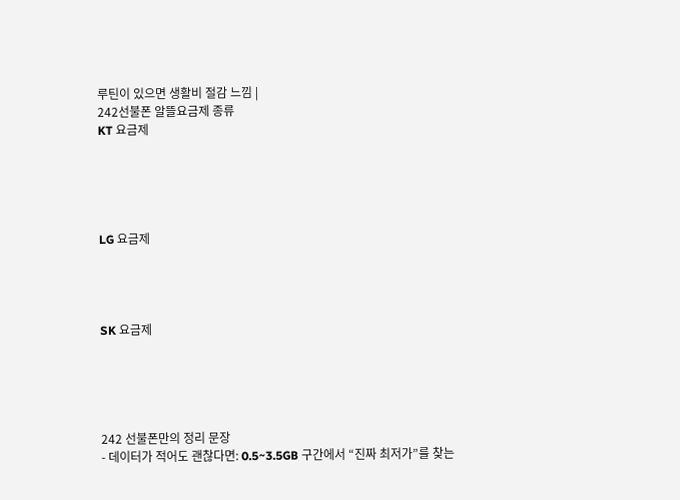루틴이 있으면 생활비 절감 느낌 |
242선불폰 알뜰요금제 종류
KT 요금제





LG 요금제




SK 요금제





242 선불폰만의 정리 문장
- 데이터가 적어도 괜찮다면: 0.5~3.5GB 구간에서 “진짜 최저가”를 찾는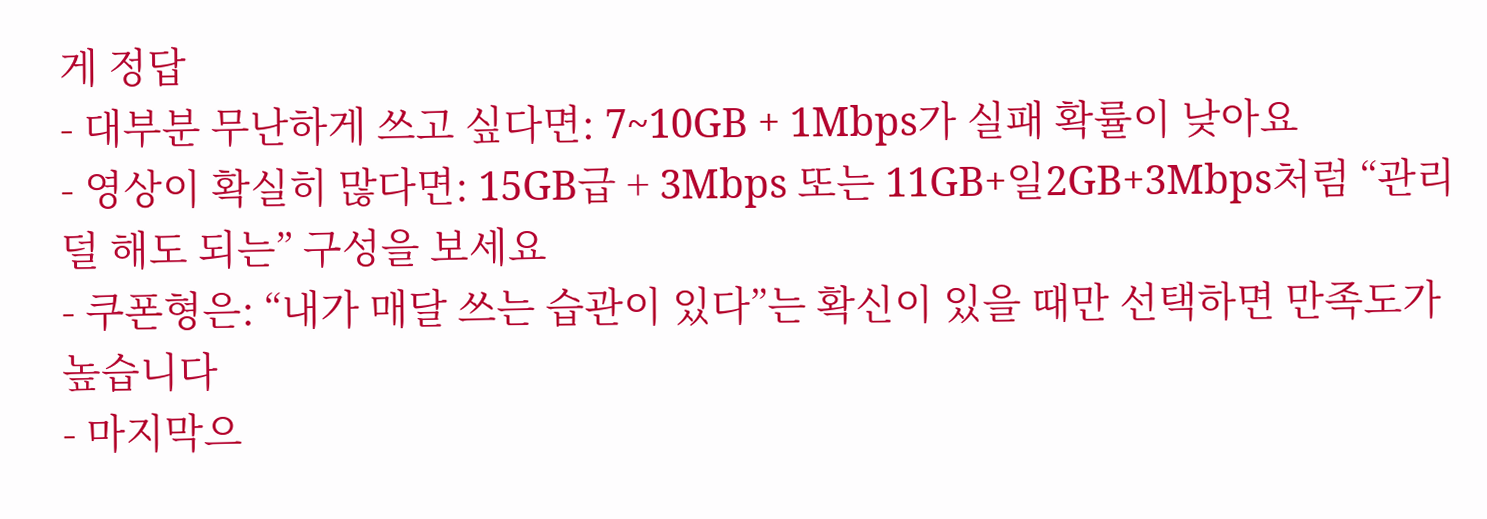게 정답
- 대부분 무난하게 쓰고 싶다면: 7~10GB + 1Mbps가 실패 확률이 낮아요
- 영상이 확실히 많다면: 15GB급 + 3Mbps 또는 11GB+일2GB+3Mbps처럼 “관리 덜 해도 되는” 구성을 보세요
- 쿠폰형은: “내가 매달 쓰는 습관이 있다”는 확신이 있을 때만 선택하면 만족도가 높습니다
- 마지막으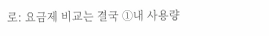로: 요금제 비교는 결국 ①내 사용량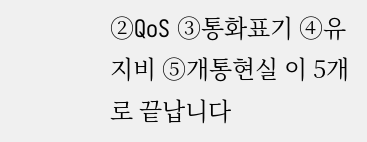②QoS ③통화표기 ④유지비 ⑤개통현실 이 5개로 끝납니다